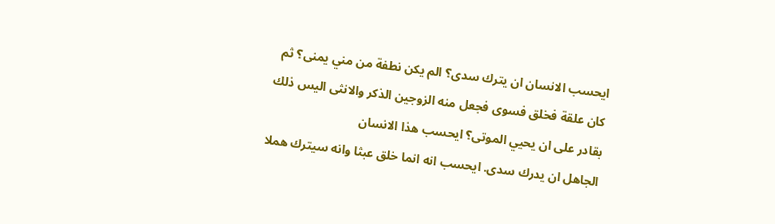ايحسب الانسان ان يترك سدى؟ الم يكن نطفة من مني يمنى؟ ثم كان علقة فخلق فسوى فجعل منه الزوجين الذكر والانثى اليس ذلك بقادر على ان يحيي الموتى؟ ايحسب هذا الانسان
الجاهل ان يدرك سدى. ايحسب انه انما خلق عبثا وانه سيترك هملا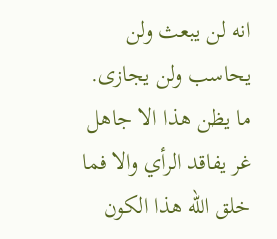انه لن يبعث ولن يحاسب ولن يجازى. ما يظن هذا الا جاهل غر يفاقد الرأي والا فما خلق الله هذا الكون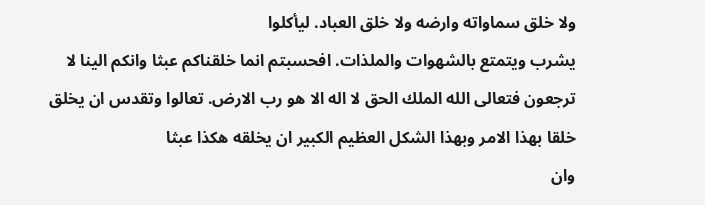ولا خلق سماواته وارضه ولا خلق العباد. ليأكلوا
يشرب ويتمتع بالشهوات والملذات. افحسبتم انما خلقناكم عبثا وانكم الينا لا ترجعون فتعالى الله الملك الحق لا اله الا هو رب الارض. تعالوا وتقدس ان يخلق خلقا بهذا الامر وبهذا الشكل العظيم الكبير ان يخلقه هكذا عبثا
وان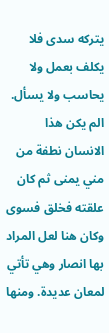يتركه سدى فلا يكلف بعمل ولا يحاسب ولا يسأل. الم يكن هذا الانسان نطفة من مني يمنى ثم كان علقته فخلق فسوى وكان هنا لعل المراد بها انصار وهي تأتي لمعان عديدة. ومنها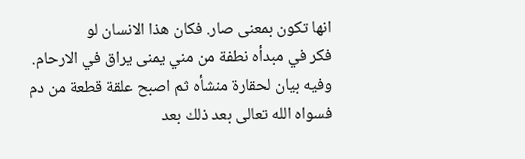انها تكون بمعنى صار. فكان هذا الانسان لو
فكر في مبدأه نطفة من مني يمنى يراق في الارحام. وفيه بيان لحقارة منشأه ثم اصبح علقة قطعة من دم فسواه الله تعالى بعد ذلك بعد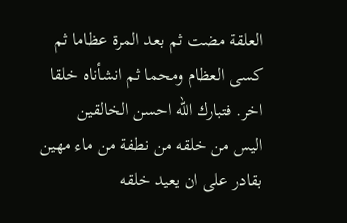العلقة مضت ثم بعد المرة عظاما ثم كسى العظام ومحما ثم انشأناه خلقا اخر. فتبارك الله احسن الخالقين
اليس من خلقه من نطفة من ماء مهين بقادر على ان يعيد خلقه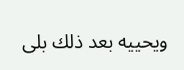ويحييه بعد ذلك بلى